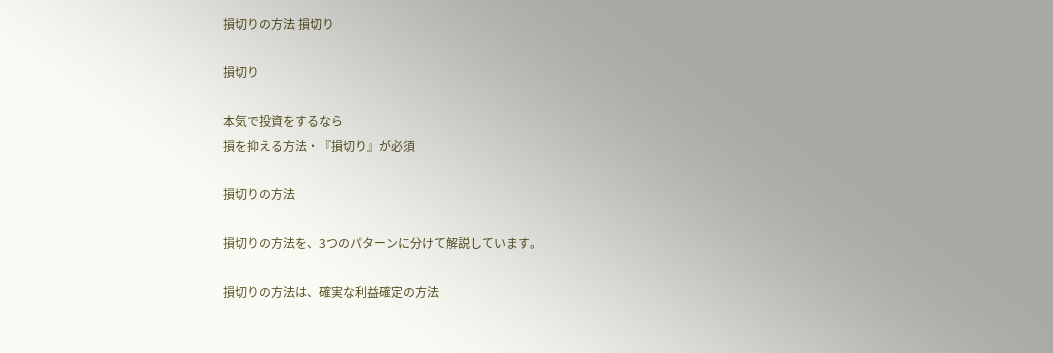損切りの方法 損切り

損切り

本気で投資をするなら
損を抑える方法・『損切り』が必須

損切りの方法

損切りの方法を、3つのパターンに分けて解説しています。

損切りの方法は、確実な利益確定の方法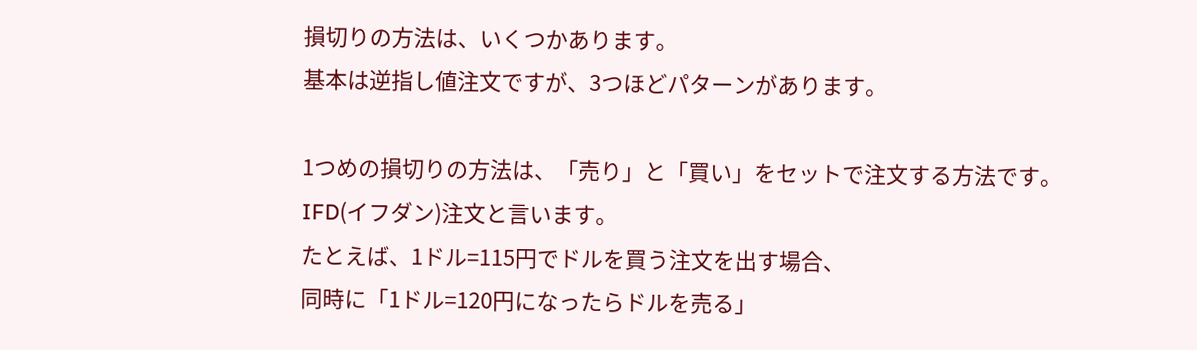損切りの方法は、いくつかあります。
基本は逆指し値注文ですが、3つほどパターンがあります。

1つめの損切りの方法は、「売り」と「買い」をセットで注文する方法です。
IFD(イフダン)注文と言います。
たとえば、1ドル=115円でドルを買う注文を出す場合、
同時に「1ドル=120円になったらドルを売る」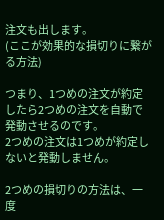注文も出します。
(ここが効果的な損切りに繋がる方法)

つまり、1つめの注文が約定したら2つめの注文を自動で発動させるのです。
2つめの注文は1つめが約定しないと発動しません。

2つめの損切りの方法は、一度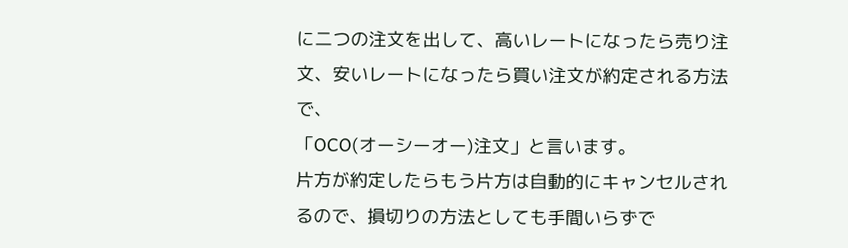に二つの注文を出して、高いレートになったら売り注文、安いレートになったら買い注文が約定される方法で、
「OCO(オーシーオー)注文」と言います。
片方が約定したらもう片方は自動的にキャンセルされるので、損切りの方法としても手間いらずで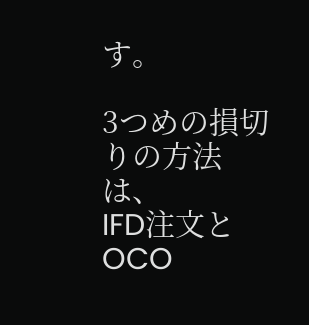す。

3つめの損切りの方法は、
IFD注文とOCO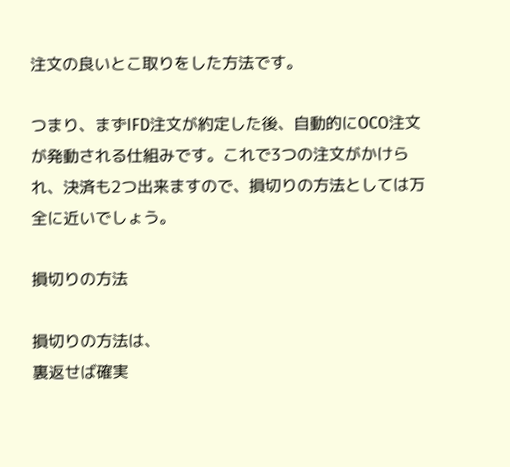注文の良いとこ取りをした方法です。

つまり、まずIFD注文が約定した後、自動的にOCO注文が発動される仕組みです。これで3つの注文がかけられ、決済も2つ出来ますので、損切りの方法としては万全に近いでしょう。

損切りの方法

損切りの方法は、
裏返せば確実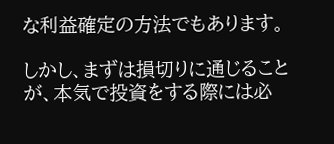な利益確定の方法でもあります。

しかし、まずは損切りに通じることが、本気で投資をする際には必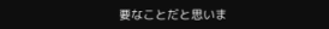要なことだと思いま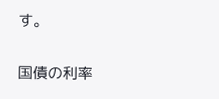す。

国債の利率